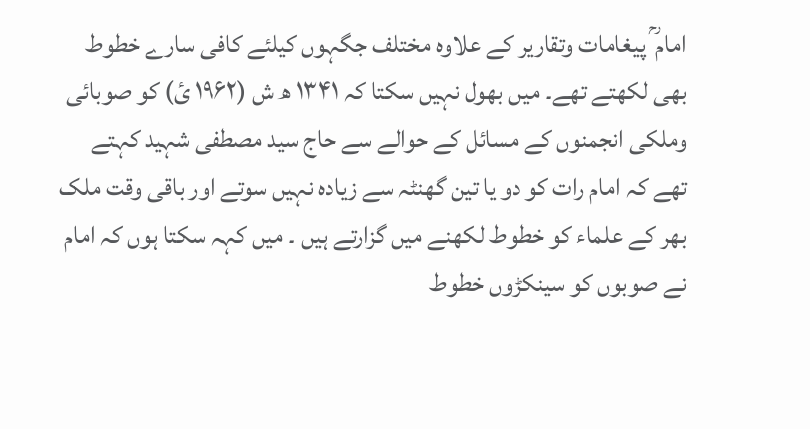امام ؒ پیغامات وتقاریر کے علاوہ مختلف جگہوں کیلئے کافی سارے خطوط بھی لکھتے تھے۔ میں بھول نہیں سکتا کہ ۱۳۴۱ ھ ش (۱۹۶۲ ئ) کو صوبائی وملکی انجمنوں کے مسائل کے حوالے سے حاج سید مصطفی شہید کہتے تھے کہ امام رات کو دو یا تین گھنٹہ سے زیادہ نہیں سوتے اور باقی وقت ملک بھر کے علماء کو خطوط لکھنے میں گزارتے ہیں ۔ میں کہہ سکتا ہوں کہ امام نے صوبوں کو سینکڑوں خطوط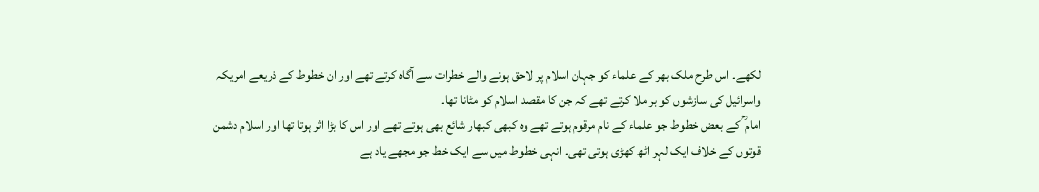لکھے۔ اس طرح ملک بھر کے علماء کو جہان اسلام پر لاحق ہونے والے خطرات سے آگاہ کرتے تھے اور ان خطوط کے ذریعے امریکہ واسرائیل کی سازشوں کو بر ملا کرتے تھے کہ جن کا مقصد اسلام کو مٹانا تھا۔
امام ؒ کے بعض خطوط جو علماء کے نام مرقوم ہوتے تھے وہ کبھی کبھار شائع بھی ہوتے تھے اور اس کا بڑا اثر ہوتا تھا اور اسلام دشمن قوتوں کے خلاف ایک لہر اٹھ کھڑی ہوتی تھی۔ انہی خطوط میں سے ایک خط جو مجھے یاد ہے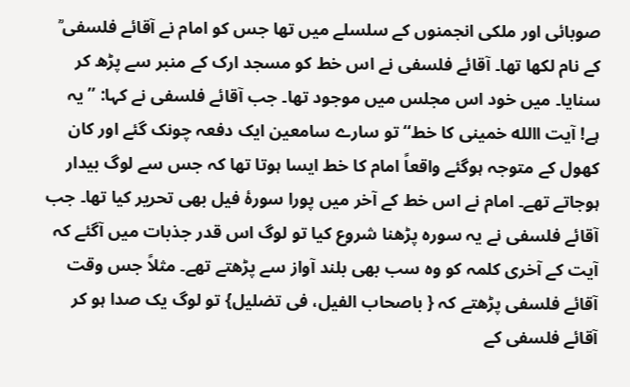صوبائی اور ملکی انجمنوں کے سلسلے میں تھا جس کو امام نے آقائے فلسفی ؒ کے نام لکھا تھا۔ آقائے فلسفی نے اس خط کو مسجد ارک کے منبر سے پڑھ کر سنایا۔ میں خود اس مجلس میں موجود تھا۔ جب آقائے فلسفی نے کہا: ’’یہ ہے! آیت االله خمینی کا خط‘‘ تو سارے سامعین ایک دفعہ چونک گئے اور کان کھول کے متوجہ ہوگئے واقعاً امام کا خط ایسا ہوتا تھا کہ جس سے لوگ بیدار ہوجاتے تھے۔ امام نے اس خط کے آخر میں پورا سورۂ فیل بھی تحریر کیا تھا۔ جب آقائے فلسفی نے یہ سورہ پڑھنا شروع کیا تو لوگ اس قدر جذبات میں آگئے کہ آیت کے آخری کلمہ کو وہ سب بھی بلند آواز سے پڑھتے تھے۔ مثلاً جس وقت آقائے فلسفی پڑھتے کہ { باصحاب الفیل، فی تضلیل} تو لوگ یک صدا ہو کر آقائے فلسفی کے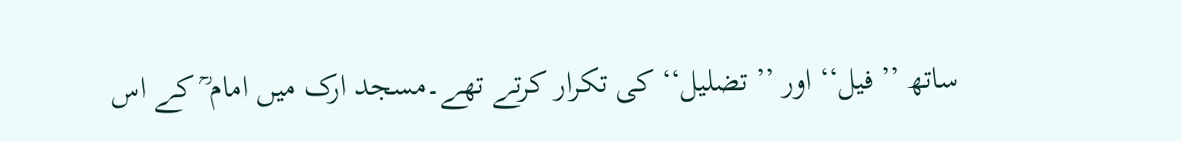ساتھ ’’ فیل‘‘ اور ’’ تضلیل‘‘ کی تکرار کرتے تھے۔مسجد ارک میں امام ؒ کے اس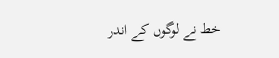خط نے لوگوں کے اندر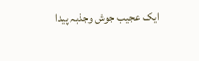ایک عجیب جوش وجذبہ پیدا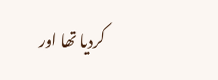کردیا تھا اور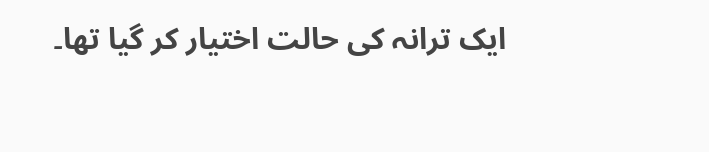ایک ترانہ کی حالت اختیار کر گیا تھا۔